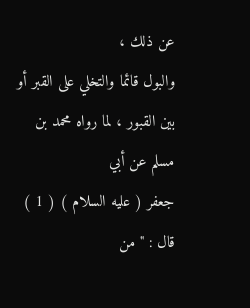عن ذلك ،
والبول قائما والتخلي على القبر أو بين القبور ، لما رواه محمد بن مسلم عن أبي
جعفر ( عليه السلام ) ( 1 ) قال : " من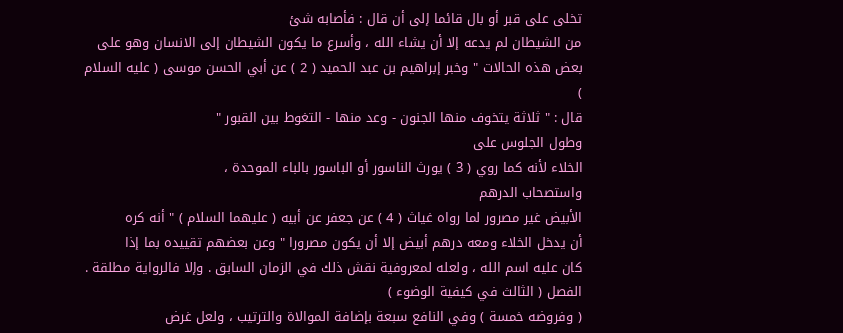تخلى على قبر أو بال قائما إلى أن قال : فأصابه شئ
من الشيطان لم يدعه إلا أن يشاء الله ، وأسرع ما يكون الشيطان إلى الانسان وهو على
بعض هذه الحالات " وخبر إبراهيم بن عبد الحميد ( 2 ) عن أبي الحسن موسى ( عليه السلام )
قال : " ثلاثة يتخوف منها الجنون - وعد منها - التغوط بين القبور "
وطول الجلوس على
الخلاء لأنه كما روي ( 3 ) يورث الناسور أو الباسور بالباء الموحدة ،
واستصحاب الدرهم
الأبيض غير مصرور لما رواه غياث ( 4 ) عن جعفر عن أبيه ( عليهما السلام ) " أنه كره
أن يدخل الخلاء ومعه درهم أبيض إلا أن يكون مصرورا " وعن بعضهم تقييده بما إذا
كان عليه اسم الله ، ولعله لمعروفية نقش ذلك في الزمان السابق . وإلا فالرواية مطلقة .
الفصل ( الثالث في كيفية الوضوء )
( وفروضه خمسة ) وفي النافع سبعة بإضافة الموالاة والترتيب ، ولعل غرض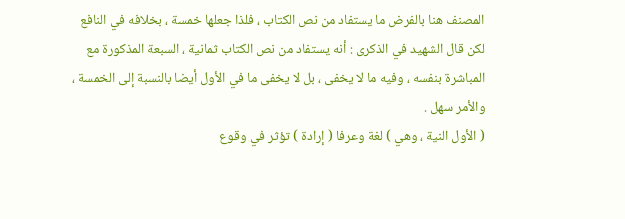المصنف هنا بالفرض ما يستفاد من نص الكتاب ، فلذا جعلها خمسة ، بخلافه في النافع
لكن قال الشهيد في الذكرى : أنه يستفاد من نص الكتاب ثمانية ، السبعة المذكورة مع
المباشرة بنفسه ، وفيه ما لا يخفى ، بل لا يخفى ما في الأول أيضا بالنسبة إلى الخمسة ،
والأمر سهل .
( الأول النية ، وهي ) لغة وعرفا ( إرادة ) تؤثر في وقوع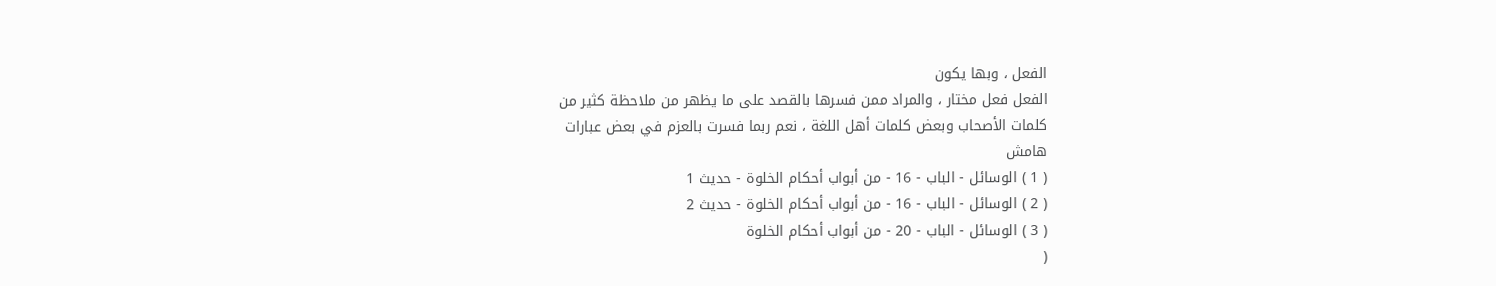الفعل ، وبها يكون
الفعل فعل مختار ، والمراد ممن فسرها بالقصد على ما يظهر من ملاحظة كثير من
كلمات الأصحاب وبعض كلمات أهل اللغة ، نعم ربما فسرت بالعزم في بعض عبارات
هامش
( 1 ) الوسائل - الباب - 16 - من أبواب أحكام الخلوة - حديث 1
( 2 ) الوسائل - الباب - 16 - من أبواب أحكام الخلوة - حديث 2
( 3 ) الوسائل - الباب - 20 - من أبواب أحكام الخلوة
(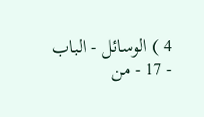4 ) الوسائل - الباب - 17 - من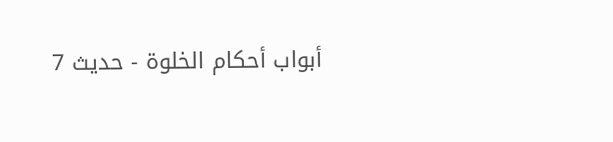أبواب أحكام الخلوة - حديث 7